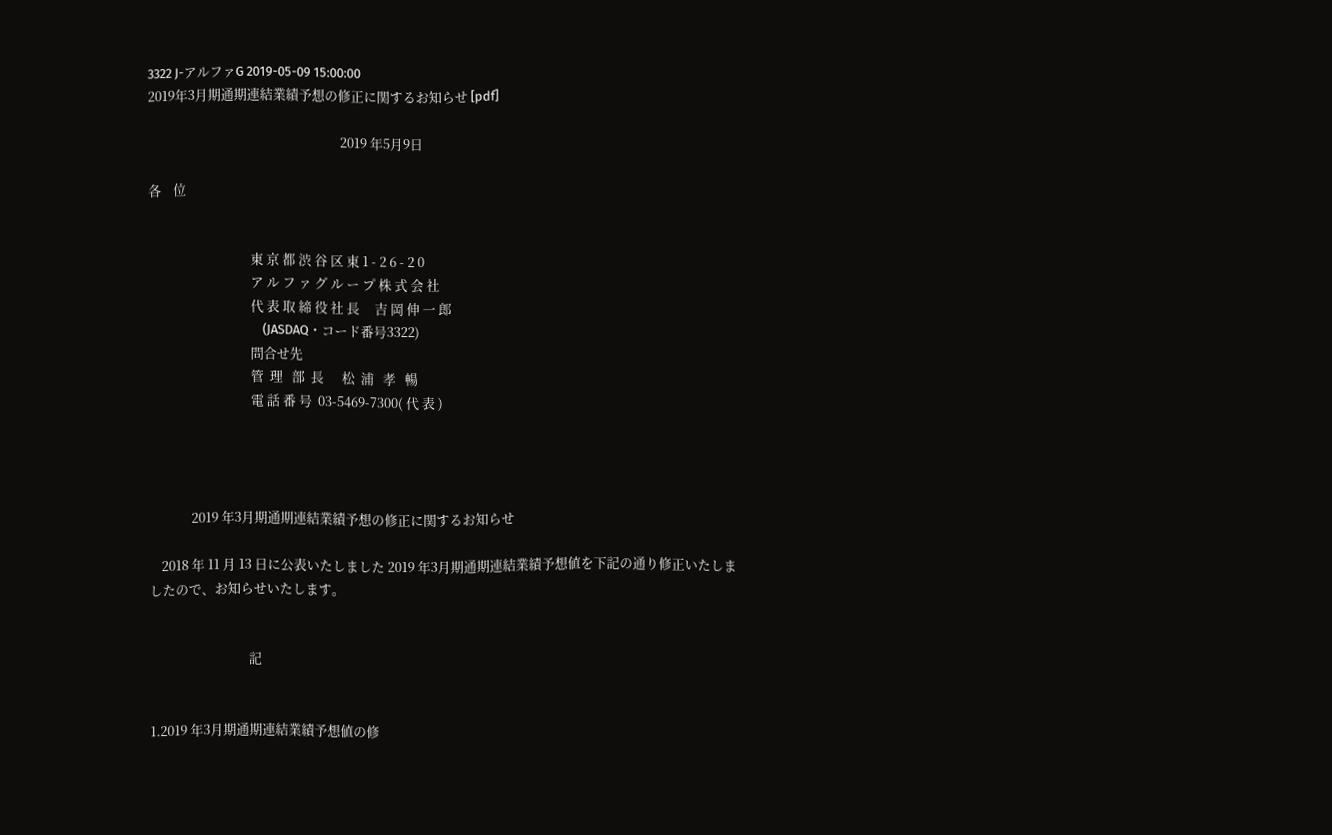3322 J-アルファG 2019-05-09 15:00:00
2019年3月期通期連結業績予想の修正に関するお知らせ [pdf]

                                                                2019 年5月9日

各    位


                                  東 京 都 渋 谷 区 東 1 - 2 6 - 2 0
                                  ア ル フ ァ グ ル ー プ 株 式 会 社
                                  代 表 取 締 役 社 長     吉 岡 伸 一 郎
                                      (JASDAQ・コード番号3322)
                                  問合せ先
                                  管  理   部  長      松  浦   孝   暢
                                  電 話 番 号  03-5469-7300( 代 表 )




              2019 年3月期通期連結業績予想の修正に関するお知らせ

    2018 年 11 月 13 日に公表いたしました 2019 年3月期通期連結業績予想値を下記の通り修正いたしま
したので、お知らせいたします。


                                 記


1.2019 年3月期通期連結業績予想値の修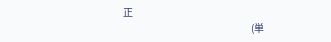正
                                                                (単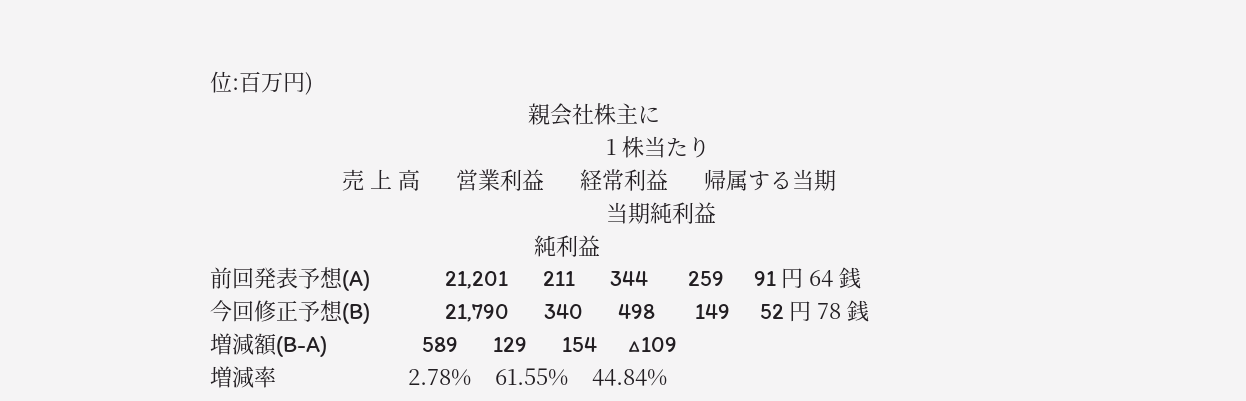位:百万円)
                                                     親会社株主に
                                                                  1 株当たり
                      売 上 高      営業利益      経常利益      帰属する当期
                                                                  当期純利益
                                                      純利益
前回発表予想(A)               21,201       211       344        259      91 円 64 銭
今回修正予想(B)               21,790       340       498        149      52 円 78 銭
増減額(B-A)                   589       129       154      △109
増減率                      2.78%    61.55%    44.84%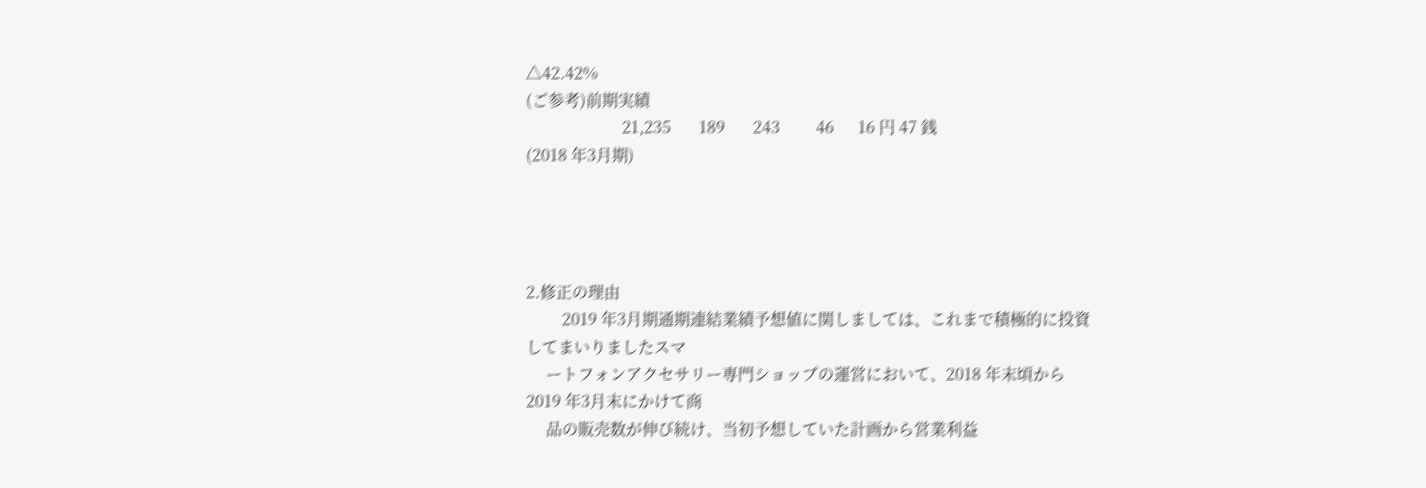△42.42%
(ご参考)前期実績
                        21,235       189       243         46      16 円 47 銭
(2018 年3月期)




2.修正の理由
         2019 年3月期通期連結業績予想値に関しましては、これまで積極的に投資してまいりましたスマ
     ートフォンアクセサリー専門ショップの運営において、2018 年末頃から 2019 年3月末にかけて商
     品の販売数が伸び続け、当初予想していた計画から営業利益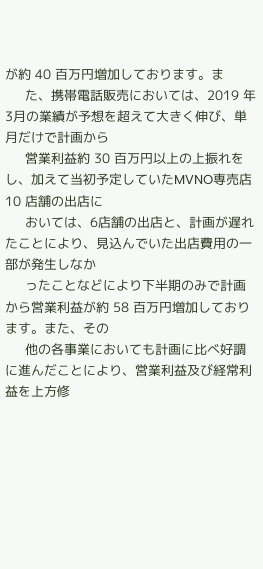が約 40 百万円増加しております。ま
     た、携帯電話販売においては、2019 年3月の業績が予想を超えて大きく伸び、単月だけで計画から
     営業利益約 30 百万円以上の上振れをし、加えて当初予定していたMVNO専売店 10 店舗の出店に
     おいては、6店舗の出店と、計画が遅れたことにより、見込んでいた出店費用の一部が発生しなか
     ったことなどにより下半期のみで計画から営業利益が約 58 百万円増加しております。また、その
     他の各事業においても計画に比べ好調に進んだことにより、営業利益及び経常利益を上方修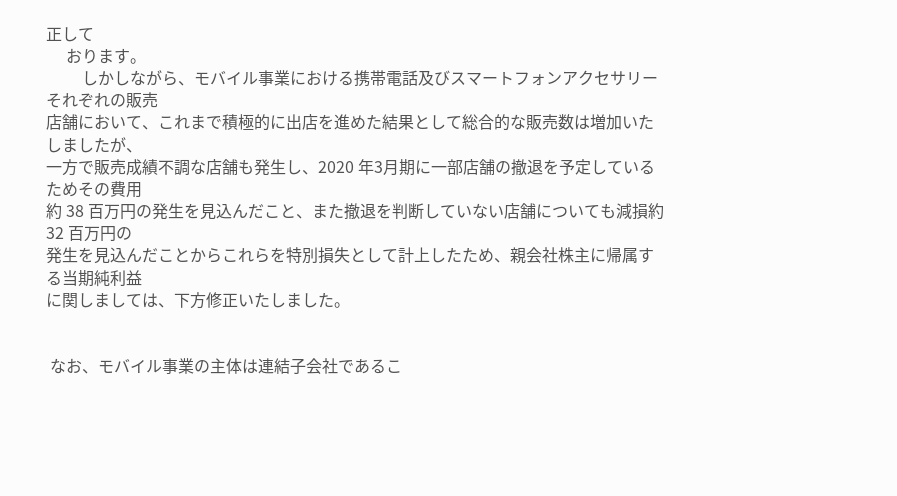正して
     おります。
         しかしながら、モバイル事業における携帯電話及びスマートフォンアクセサリーそれぞれの販売
店舗において、これまで積極的に出店を進めた結果として総合的な販売数は増加いたしましたが、
一方で販売成績不調な店舗も発生し、2020 年3月期に一部店舗の撤退を予定しているためその費用
約 38 百万円の発生を見込んだこと、また撤退を判断していない店舗についても減損約 32 百万円の
発生を見込んだことからこれらを特別損失として計上したため、親会社株主に帰属する当期純利益
に関しましては、下方修正いたしました。


 なお、モバイル事業の主体は連結子会社であるこ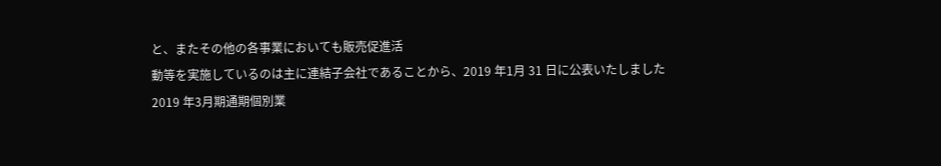と、またその他の各事業においても販売促進活
動等を実施しているのは主に連結子会社であることから、2019 年1月 31 日に公表いたしました
2019 年3月期通期個別業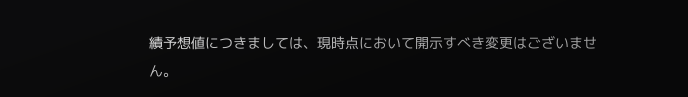績予想値につきましては、現時点において開示すべき変更はございませ
ん。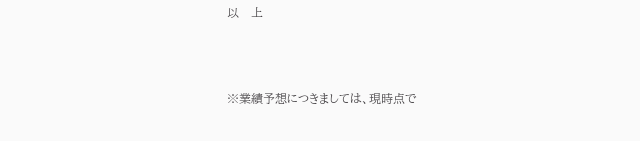以   上



※業績予想につきましては、現時点で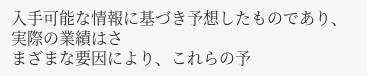入手可能な情報に基づき予想したものであり、実際の業績はさ
まざまな要因により、これらの予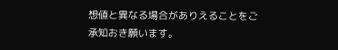想値と異なる場合がありえることをご承知おき願います。